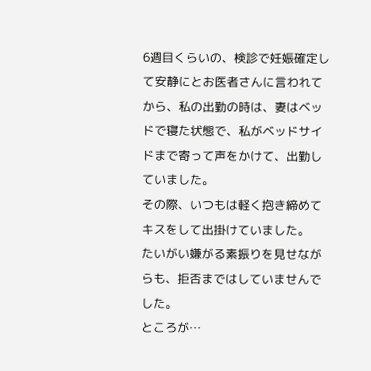6週目くらいの、検診で妊娠確定して安静にとお医者さんに言われてから、私の出勤の時は、妻はベッドで寝た状態で、私がベッドサイドまで寄って声をかけて、出勤していました。
その際、いつもは軽く抱き締めてキスをして出掛けていました。
たいがい嫌がる素振りを見せながらも、拒否まではしていませんでした。
ところが…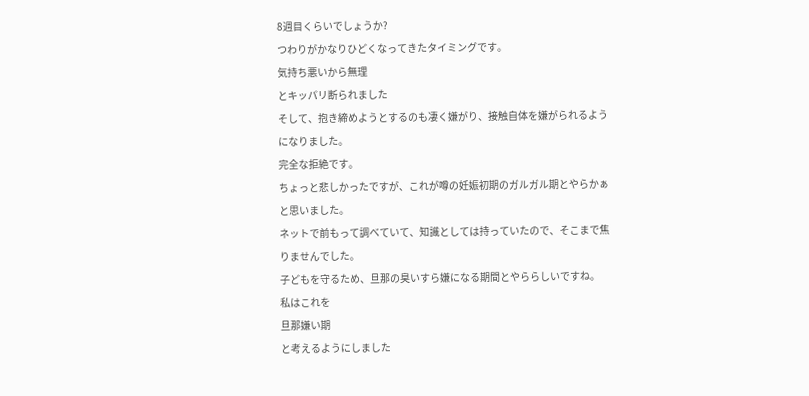8週目くらいでしょうか?
つわりがかなりひどくなってきたタイミングです。
気持ち悪いから無理
とキッパリ断られました
そして、抱き締めようとするのも凄く嫌がり、接触自体を嫌がられるようになりました。
完全な拒絶です。
ちょっと悲しかったですが、これが噂の妊娠初期のガルガル期とやらかぁと思いました。
ネットで前もって調べていて、知識としては持っていたので、そこまで焦りませんでした。
子どもを守るため、旦那の臭いすら嫌になる期間とやららしいですね。
私はこれを
旦那嫌い期
と考えるようにしました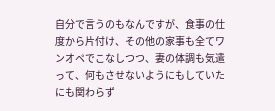自分で言うのもなんですが、食事の仕度から片付け、その他の家事も全てワンオペでこなしつつ、妻の体調も気遣って、何もさせないようにもしていたにも関わらず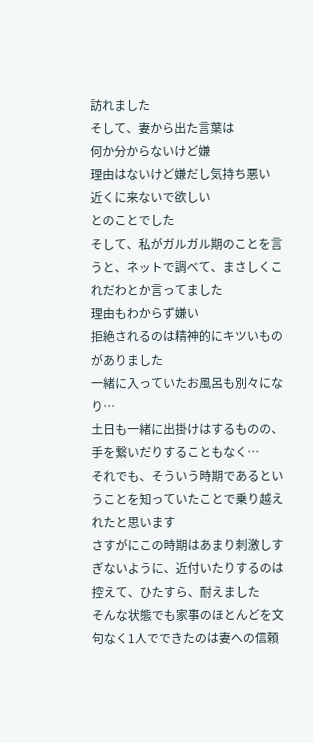訪れました
そして、妻から出た言葉は
何か分からないけど嫌
理由はないけど嫌だし気持ち悪い
近くに来ないで欲しい
とのことでした
そして、私がガルガル期のことを言うと、ネットで調べて、まさしくこれだわとか言ってました
理由もわからず嫌い
拒絶されるのは精神的にキツいものがありました
一緒に入っていたお風呂も別々になり…
土日も一緒に出掛けはするものの、手を繋いだりすることもなく…
それでも、そういう時期であるということを知っていたことで乗り越えれたと思います
さすがにこの時期はあまり刺激しすぎないように、近付いたりするのは控えて、ひたすら、耐えました
そんな状態でも家事のほとんどを文句なく1人でできたのは妻への信頼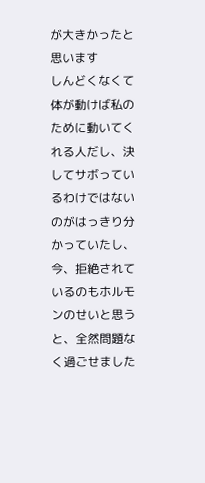が大きかったと思います
しんどくなくて体が動けば私のために動いてくれる人だし、決してサボっているわけではないのがはっきり分かっていたし、今、拒絶されているのもホルモンのせいと思うと、全然問題なく過ごせました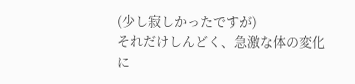(少し寂しかったですが)
それだけしんどく、急激な体の変化に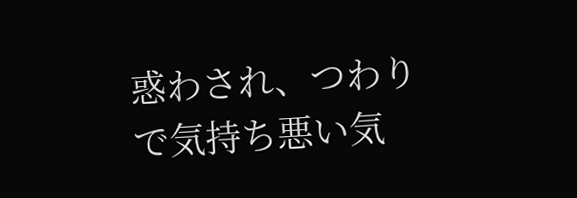惑わされ、つわりで気持ち悪い気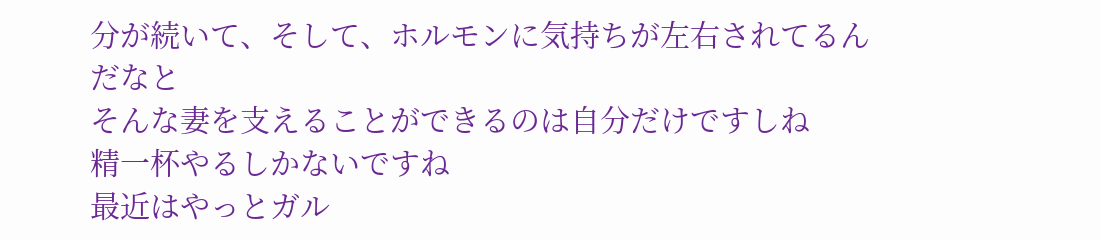分が続いて、そして、ホルモンに気持ちが左右されてるんだなと
そんな妻を支えることができるのは自分だけですしね
精一杯やるしかないですね
最近はやっとガル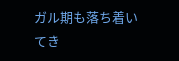ガル期も落ち着いてき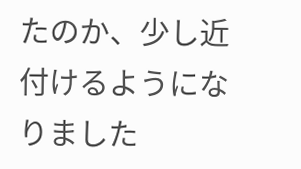たのか、少し近付けるようになりました